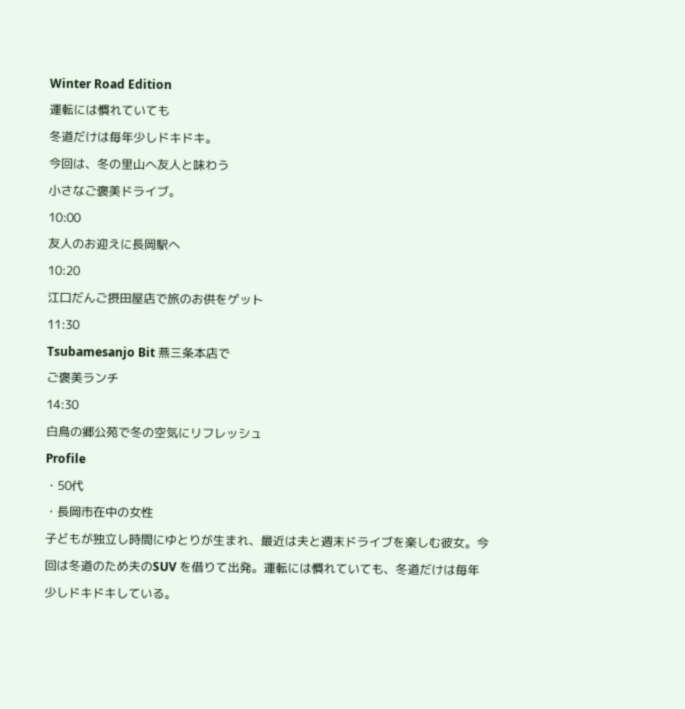Winter Road Edition
運転には慣れていても
冬道だけは毎年少しドキドキ。
今回は、冬の里山へ友人と味わう
小さなご褒美ドライブ。
10:00
友人のお迎えに長岡駅へ
10:20
江口だんご摂田屋店で旅のお供をゲット
11:30
Tsubamesanjo Bit 燕三条本店で
ご褒美ランチ
14:30
白鳥の郷公苑で冬の空気にリフレッシュ
Profile
・50代
・長岡市在中の女性
子どもが独立し時間にゆとりが生まれ、最近は夫と週末ドライブを楽しむ彼女。今回は冬道のため夫のSUV を借りて出発。運転には慣れていても、冬道だけは毎年少しドキドキしている。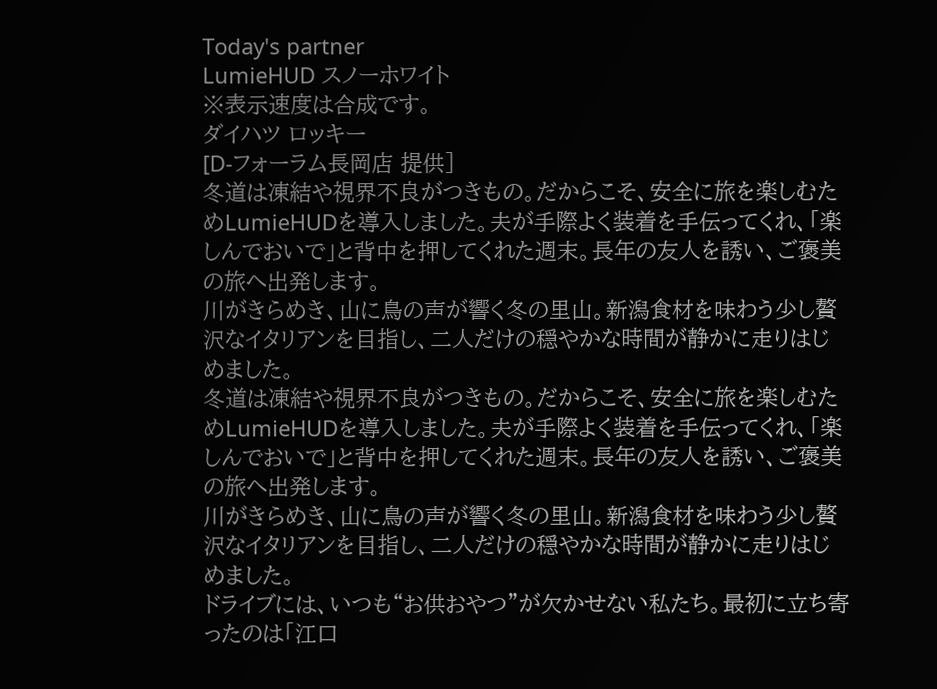Today's partner
LumieHUD スノーホワイト
※表示速度は合成です。
ダイハツ ロッキー
[D-フォーラム長岡店 提供]
冬道は凍結や視界不良がつきもの。だからこそ、安全に旅を楽しむためLumieHUDを導入しました。夫が手際よく装着を手伝ってくれ、「楽しんでおいで」と背中を押してくれた週末。長年の友人を誘い、ご褒美の旅へ出発します。
川がきらめき、山に鳥の声が響く冬の里山。新潟食材を味わう少し贅沢なイタリアンを目指し、二人だけの穏やかな時間が静かに走りはじめました。
冬道は凍結や視界不良がつきもの。だからこそ、安全に旅を楽しむためLumieHUDを導入しました。夫が手際よく装着を手伝ってくれ、「楽しんでおいで」と背中を押してくれた週末。長年の友人を誘い、ご褒美の旅へ出発します。
川がきらめき、山に鳥の声が響く冬の里山。新潟食材を味わう少し贅沢なイタリアンを目指し、二人だけの穏やかな時間が静かに走りはじめました。
ドライブには、いつも“お供おやつ”が欠かせない私たち。最初に立ち寄ったのは「江口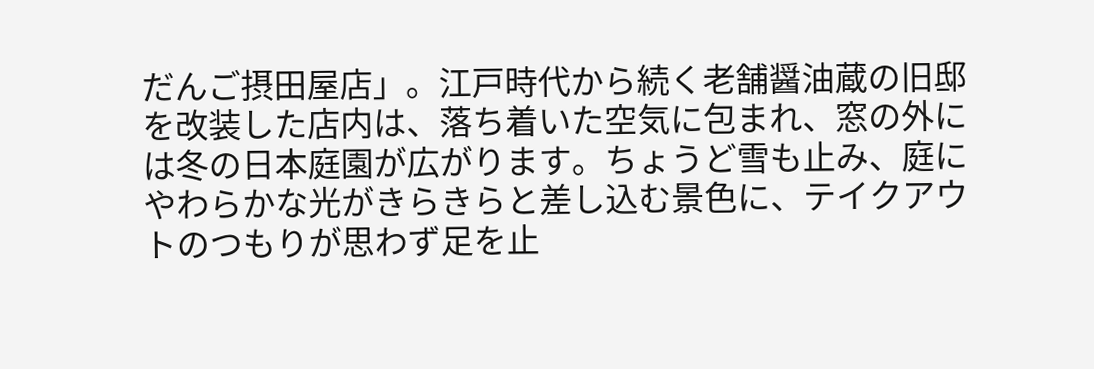だんご摂田屋店」。江戸時代から続く老舗醤油蔵の旧邸を改装した店内は、落ち着いた空気に包まれ、窓の外には冬の日本庭園が広がります。ちょうど雪も止み、庭にやわらかな光がきらきらと差し込む景色に、テイクアウトのつもりが思わず足を止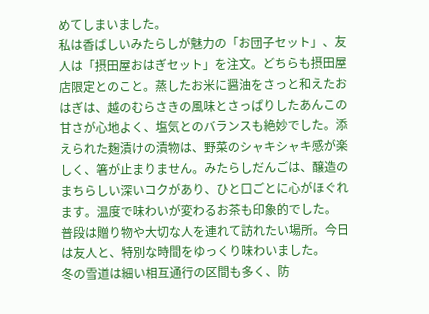めてしまいました。
私は香ばしいみたらしが魅力の「お団子セット」、友人は「摂田屋おはぎセット」を注文。どちらも摂田屋店限定とのこと。蒸したお米に醤油をさっと和えたおはぎは、越のむらさきの風味とさっぱりしたあんこの甘さが心地よく、塩気とのバランスも絶妙でした。添えられた麹漬けの漬物は、野菜のシャキシャキ感が楽しく、箸が止まりません。みたらしだんごは、醸造のまちらしい深いコクがあり、ひと口ごとに心がほぐれます。温度で味わいが変わるお茶も印象的でした。
普段は贈り物や大切な人を連れて訪れたい場所。今日は友人と、特別な時間をゆっくり味わいました。
冬の雪道は細い相互通行の区間も多く、防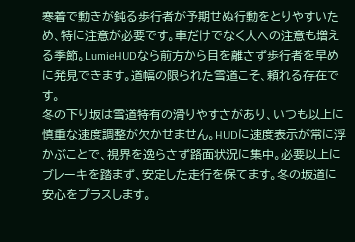寒着で動きが鈍る歩行者が予期せぬ行動をとりやすいため、特に注意が必要です。車だけでなく人への注意も増える季節。LumieHUDなら前方から目を離さず歩行者を早めに発見できます。道幅の限られた雪道こそ、頼れる存在です。
冬の下り坂は雪道特有の滑りやすさがあり、いつも以上に慎重な速度調整が欠かせません。HUDに速度表示が常に浮かぶことで、視界を逸らさず路面状況に集中。必要以上にブレーキを踏まず、安定した走行を保てます。冬の坂道に安心をプラスします。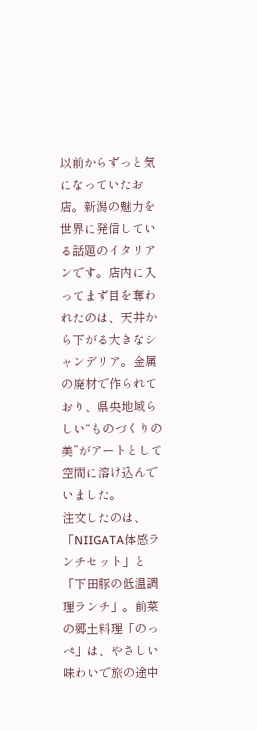以前からずっと気になっていたお店。新潟の魅力を世界に発信している話題のイタリアンです。店内に入ってまず目を奪われたのは、天井から下がる大きなシャンデリア。金属の廃材で作られており、県央地域らしい“ものづくりの美”がアートとして空間に溶け込んでいました。
注文したのは、「NIIGATA体感ランチセット」と「下田豚の低温調理ランチ」。前菜の郷土料理「のっぺ」は、やさしい味わいで旅の途中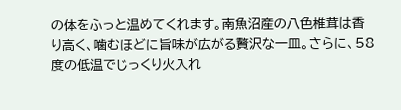の体をふっと温めてくれます。南魚沼産の八色椎茸は香り高く、噛むほどに旨味が広がる贅沢な一皿。さらに、58度の低温でじっくり火入れ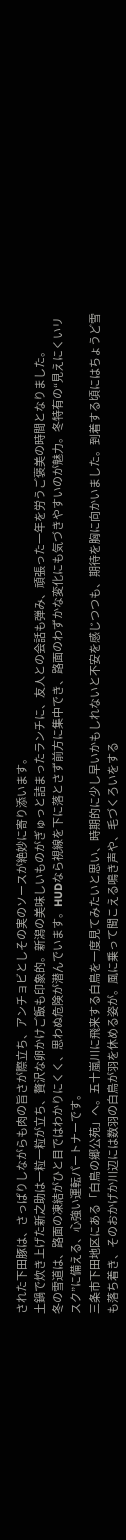された下田豚は、さっぱりしながらも肉の旨さが際立ち、アンチョビとしその実のソースが絶妙に寄り添います。
土鍋で炊き上げた新之助は一粒一粒が立ち、贅沢な卵かけご飯も印象的。新潟の美味しいものがぎゅっと詰まったランチに、友人との会話も弾み、頑張った一年を労うご褒美の時間となりました。
冬の雪道は、路面の凍結がひと目ではわかりにくく、思わぬ危険が潜んでいます。HUDなら視線を下に落とさず前方に集中でき、路面のわずかな変化にも気づきやすいのが魅力。冬特有の“見えにくいリスク”に備える、心強い運転パートナーです。
三条市下田地区にある「白鳥の郷公苑」へ。五十嵐川に飛来する白鳥を一度見てみたいと思い、時期的に少し早いかもしれないと不安を感じつつも、期待を胸に向かいました。到着する頃にはちょうど雪も落ち着き、そのおかげか川辺には数羽の白鳥が羽を休める姿が。風に乗って聞こえる鳴き声や、毛づくろいをする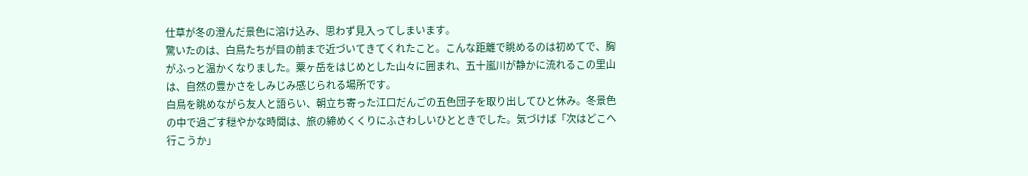仕草が冬の澄んだ景色に溶け込み、思わず見入ってしまいます。
驚いたのは、白鳥たちが目の前まで近づいてきてくれたこと。こんな距離で眺めるのは初めてで、胸がふっと温かくなりました。粟ヶ岳をはじめとした山々に囲まれ、五十嵐川が静かに流れるこの里山は、自然の豊かさをしみじみ感じられる場所です。
白鳥を眺めながら友人と語らい、朝立ち寄った江口だんごの五色団子を取り出してひと休み。冬景色の中で過ごす穏やかな時間は、旅の締めくくりにふさわしいひとときでした。気づけば「次はどこへ行こうか」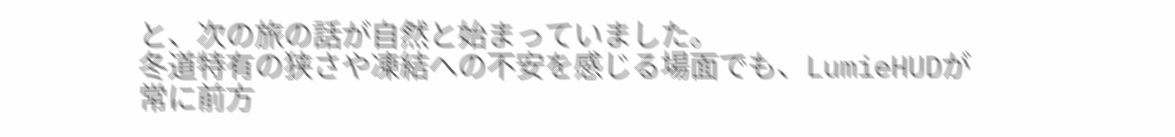と、次の旅の話が自然と始まっていました。
冬道特有の狭さや凍結への不安を感じる場面でも、LumieHUDが常に前方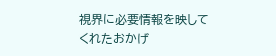視界に必要情報を映してくれたおかげ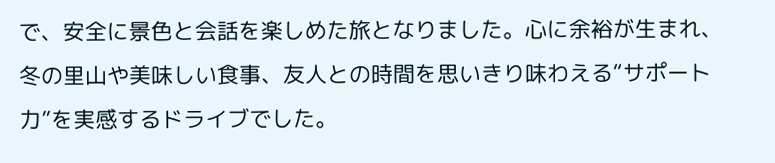で、安全に景色と会話を楽しめた旅となりました。心に余裕が生まれ、冬の里山や美味しい食事、友人との時間を思いきり味わえる“サポート力”を実感するドライブでした。